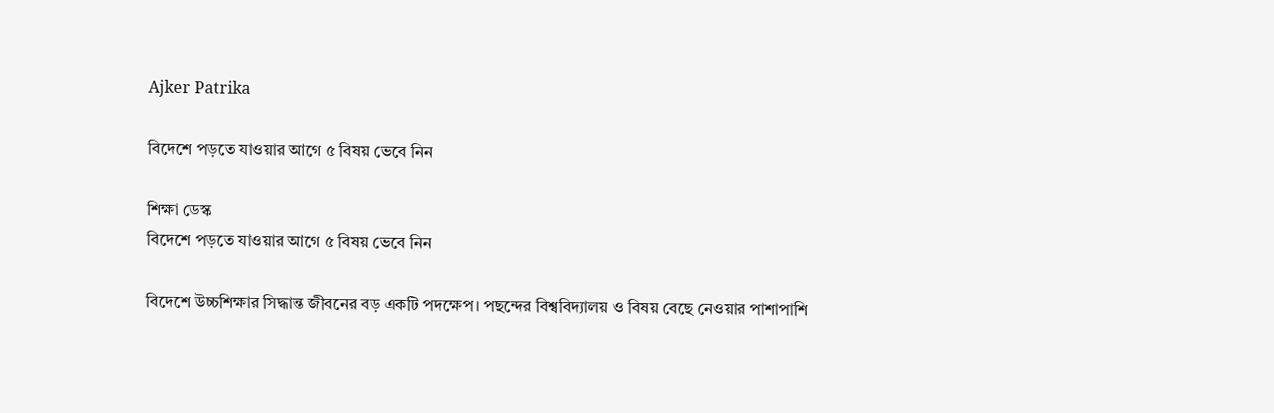Ajker Patrika

বিদেশে পড়তে যাওয়ার আগে ৫ বিষয় ভেবে নিন

শিক্ষা ডেস্ক
বিদেশে পড়তে যাওয়ার আগে ৫ বিষয় ভেবে নিন

বিদেশে উচ্চশিক্ষার সিদ্ধান্ত জীবনের বড় একটি পদক্ষেপ। পছন্দের বিশ্ববিদ্যালয় ও বিষয় বেছে নেওয়ার পাশাপাশি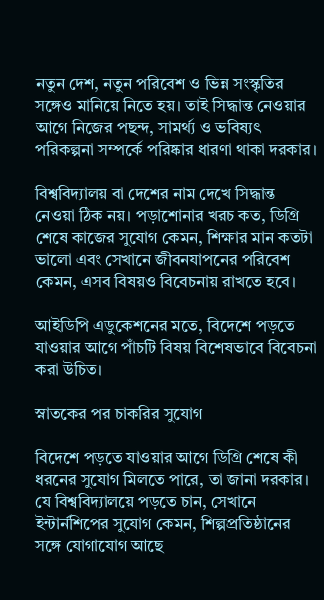নতুন দেশ, নতুন পরিবেশ ও ভিন্ন সংস্কৃতির সঙ্গেও মানিয়ে নিতে হয়। তাই সিদ্ধান্ত নেওয়ার আগে নিজের পছন্দ, সামর্থ্য ও ভবিষ্যৎ পরিকল্পনা সম্পর্কে পরিষ্কার ধারণা থাকা দরকার।

বিশ্ববিদ্যালয় বা দেশের নাম দেখে সিদ্ধান্ত নেওয়া ঠিক নয়। পড়াশোনার খরচ কত, ডিগ্রি শেষে কাজের সুযোগ কেমন, শিক্ষার মান কতটা ভালো এবং সেখানে জীবনযাপনের পরিবেশ কেমন, এসব বিষয়ও বিবেচনায় রাখতে হবে।

আইডিপি এডুকেশনের মতে, বিদেশে পড়তে যাওয়ার আগে পাঁচটি বিষয় বিশেষভাবে বিবেচনা করা উচিত।

স্নাতকের পর চাকরির সুযোগ

বিদেশে পড়তে যাওয়ার আগে ডিগ্রি শেষে কী ধরনের সুযোগ মিলতে পারে, তা জানা দরকার। যে বিশ্ববিদ্যালয়ে পড়তে চান, সেখানে ইন্টার্নশিপের সুযোগ কেমন, শিল্পপ্রতিষ্ঠানের সঙ্গে যোগাযোগ আছে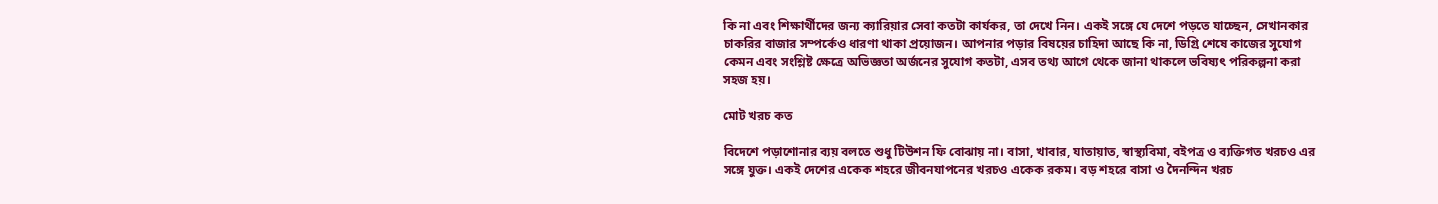কি না এবং শিক্ষার্থীদের জন্য ক্যারিয়ার সেবা কতটা কার্যকর, তা দেখে নিন। একই সঙ্গে যে দেশে পড়তে যাচ্ছেন, সেখানকার চাকরির বাজার সম্পর্কেও ধারণা থাকা প্রয়োজন। আপনার পড়ার বিষয়ের চাহিদা আছে কি না, ডিগ্রি শেষে কাজের সুযোগ কেমন এবং সংশ্লিষ্ট ক্ষেত্রে অভিজ্ঞতা অর্জনের সুযোগ কতটা, এসব তথ্য আগে থেকে জানা থাকলে ভবিষ্যৎ পরিকল্পনা করা সহজ হয়।

মোট খরচ কত

বিদেশে পড়াশোনার ব্যয় বলতে শুধু টিউশন ফি বোঝায় না। বাসা, খাবার, যাতায়াত, স্বাস্থ্যবিমা, বইপত্র ও ব্যক্তিগত খরচও এর সঙ্গে যুক্ত। একই দেশের একেক শহরে জীবনযাপনের খরচও একেক রকম। বড় শহরে বাসা ও দৈনন্দিন খরচ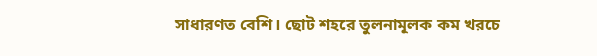সাধারণত বেশি। ছোট শহরে তুলনামূলক কম খরচে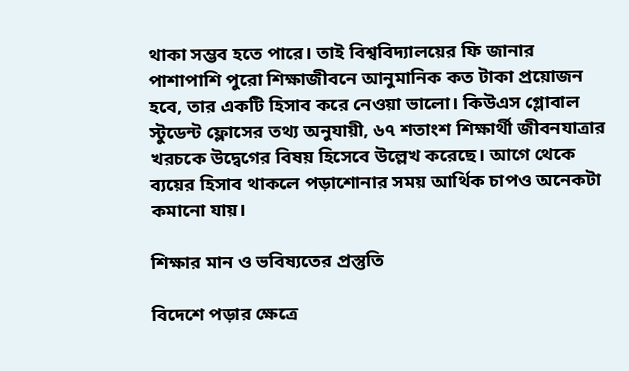থাকা সম্ভব হতে পারে। তাই বিশ্ববিদ্যালয়ের ফি জানার পাশাপাশি পুরো শিক্ষাজীবনে আনুমানিক কত টাকা প্রয়োজন হবে, তার একটি হিসাব করে নেওয়া ভালো। কিউএস গ্লোবাল স্টুডেন্ট ফ্লোসের তথ্য অনুযায়ী, ৬৭ শতাংশ শিক্ষার্থী জীবনযাত্রার খরচকে উদ্বেগের বিষয় হিসেবে উল্লেখ করেছে। আগে থেকে ব্যয়ের হিসাব থাকলে পড়াশোনার সময় আর্থিক চাপও অনেকটা কমানো যায়।

শিক্ষার মান ও ভবিষ্যতের প্রস্তুতি

বিদেশে পড়ার ক্ষেত্রে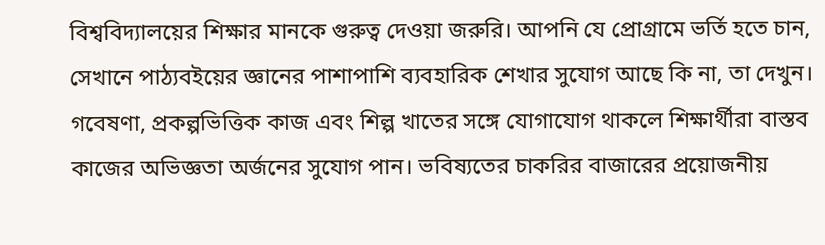বিশ্ববিদ্যালয়ের শিক্ষার মানকে গুরুত্ব দেওয়া জরুরি। আপনি যে প্রোগ্রামে ভর্তি হতে চান, সেখানে পাঠ্যবইয়ের জ্ঞানের পাশাপাশি ব্যবহারিক শেখার সুযোগ আছে কি না, তা দেখুন। গবেষণা, প্রকল্পভিত্তিক কাজ এবং শিল্প খাতের সঙ্গে যোগাযোগ থাকলে শিক্ষার্থীরা বাস্তব কাজের অভিজ্ঞতা অর্জনের সুযোগ পান। ভবিষ্যতের চাকরির বাজারের প্রয়োজনীয়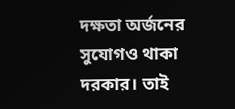দক্ষতা অর্জনের সুযোগও থাকা দরকার। তাই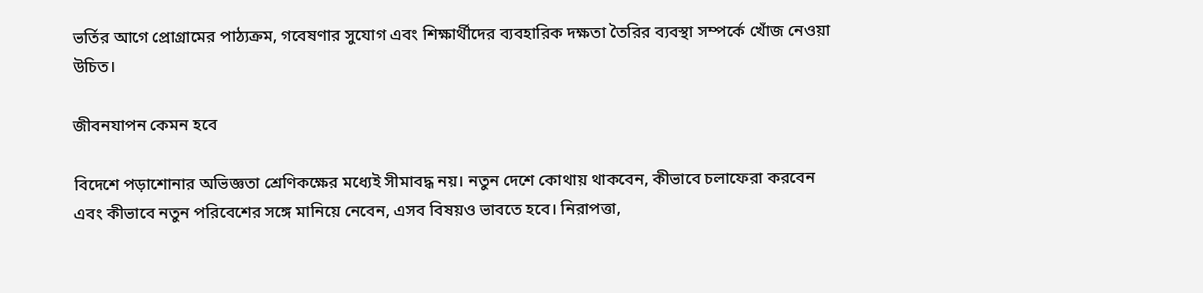ভর্তির আগে প্রোগ্রামের পাঠ্যক্রম, গবেষণার সুযোগ এবং শিক্ষার্থীদের ব্যবহারিক দক্ষতা তৈরির ব্যবস্থা সম্পর্কে খোঁজ নেওয়া উচিত।

জীবনযাপন কেমন হবে

বিদেশে পড়াশোনার অভিজ্ঞতা শ্রেণিকক্ষের মধ্যেই সীমাবদ্ধ নয়। নতুন দেশে কোথায় থাকবেন, কীভাবে চলাফেরা করবেন এবং কীভাবে নতুন পরিবেশের সঙ্গে মানিয়ে নেবেন, এসব বিষয়ও ভাবতে হবে। নিরাপত্তা,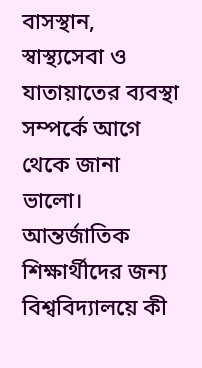বাসস্থান, স্বাস্থ্যসেবা ও যাতায়াতের ব্যবস্থা সম্পর্কে আগে থেকে জানা ভালো। আন্তর্জাতিক শিক্ষার্থীদের জন্য বিশ্ববিদ্যালয়ে কী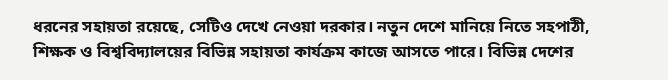ধরনের সহায়তা রয়েছে, সেটিও দেখে নেওয়া দরকার। নতুন দেশে মানিয়ে নিতে সহপাঠী, শিক্ষক ও বিশ্ববিদ্যালয়ের বিভিন্ন সহায়তা কার্যক্রম কাজে আসতে পারে। বিভিন্ন দেশের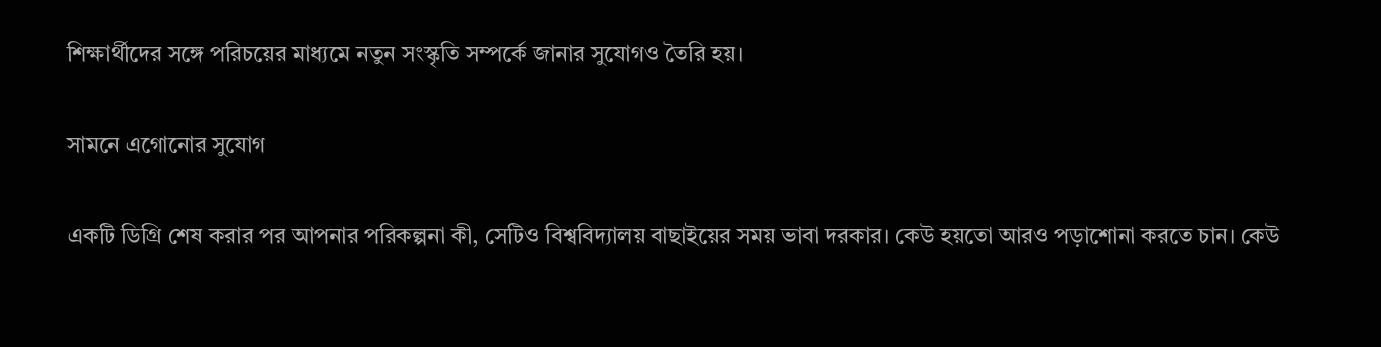শিক্ষার্থীদের সঙ্গে পরিচয়ের মাধ্যমে নতুন সংস্কৃতি সম্পর্কে জানার সুযোগও তৈরি হয়।

সামনে এগোনোর সুযোগ

একটি ডিগ্রি শেষ করার পর আপনার পরিকল্পনা কী, সেটিও বিশ্ববিদ্যালয় বাছাইয়ের সময় ভাবা দরকার। কেউ হয়তো আরও পড়াশোনা করতে চান। কেউ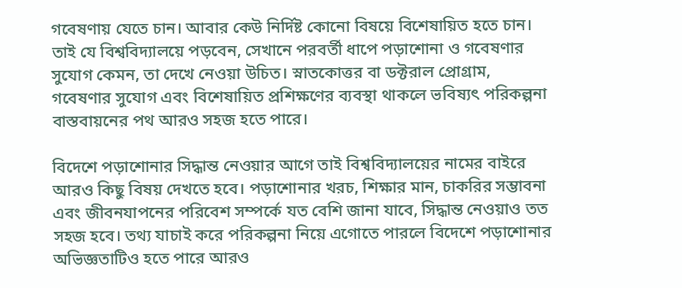গবেষণায় যেতে চান। আবার কেউ নির্দিষ্ট কোনো বিষয়ে বিশেষায়িত হতে চান। তাই যে বিশ্ববিদ্যালয়ে পড়বেন, সেখানে পরবর্তী ধাপে পড়াশোনা ও গবেষণার সুযোগ কেমন, তা দেখে নেওয়া উচিত। স্নাতকোত্তর বা ডক্টরাল প্রোগ্রাম, গবেষণার সুযোগ এবং বিশেষায়িত প্রশিক্ষণের ব্যবস্থা থাকলে ভবিষ্যৎ পরিকল্পনা বাস্তবায়নের পথ আরও সহজ হতে পারে।

বিদেশে পড়াশোনার সিদ্ধান্ত নেওয়ার আগে তাই বিশ্ববিদ্যালয়ের নামের বাইরে আরও কিছু বিষয় দেখতে হবে। পড়াশোনার খরচ, শিক্ষার মান, চাকরির সম্ভাবনা এবং জীবনযাপনের পরিবেশ সম্পর্কে যত বেশি জানা যাবে, সিদ্ধান্ত নেওয়াও তত সহজ হবে। তথ্য যাচাই করে পরিকল্পনা নিয়ে এগোতে পারলে বিদেশে পড়াশোনার অভিজ্ঞতাটিও হতে পারে আরও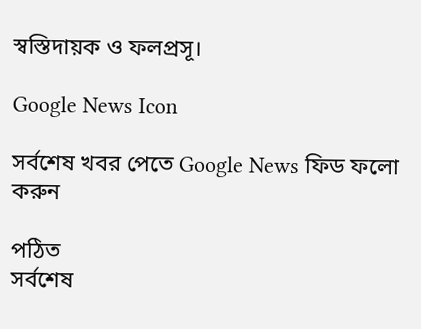স্বস্তিদায়ক ও ফলপ্রসূ।

Google News Icon

সর্বশেষ খবর পেতে Google News ফিড ফলো করুন

পঠিত
সর্বশেষ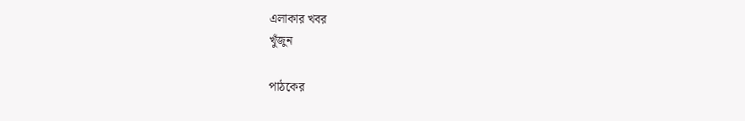এলাকার খবর
খুঁজুন

পাঠকের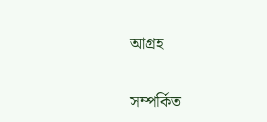আগ্রহ

সম্পর্কিত